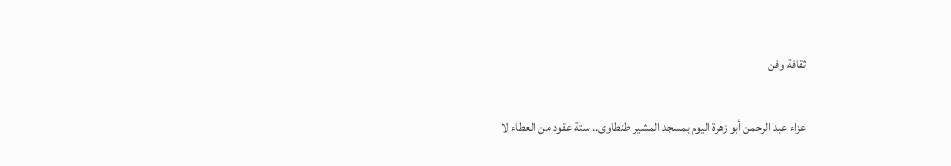ثقافة وفن

عزاء عبد الرحمن أبو زهرة اليوم بمسجد المشير طنطاوى.. ستة عقود من العطاء لا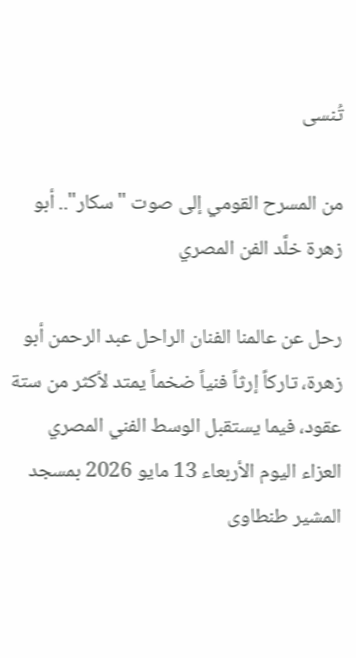تُنسى

من المسرح القومي إلى صوت "سكار".. أبو زهرة خلَّد الفن المصري

رحل عن عالمنا الفنان الراحل عبد الرحمن أبو زهرة، تاركاً إرثاً فنياً ضخماً يمتد لأكثر من ستة عقود، فيما يستقبل الوسط الفني المصري العزاء اليوم الأربعاء 13 مايو 2026 بمسجد المشير طنطاوى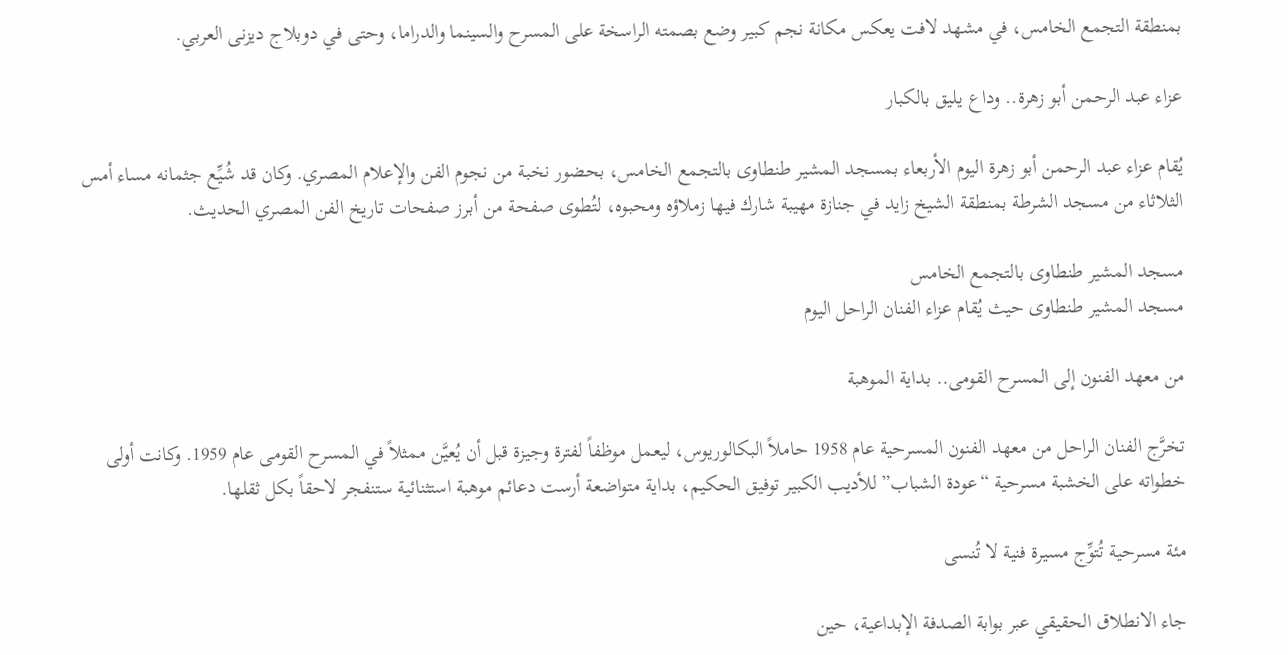بمنطقة التجمع الخامس، في مشهد لافت يعكس مكانة نجم كبير وضع بصمته الراسخة على المسرح والسينما والدراما، وحتى في دوبلاج ديزنى العربي.

عزاء عبد الرحمن أبو زهرة.. وداع يليق بالكبار

يُقام عزاء عبد الرحمن أبو زهرة اليوم الأربعاء بمسجد المشير طنطاوى بالتجمع الخامس، بحضور نخبة من نجوم الفن والإعلام المصري. وكان قد شُيِّع جثمانه مساء أمس الثلاثاء من مسجد الشرطة بمنطقة الشيخ زايد في جنازة مهيبة شارك فيها زملاؤه ومحبوه، لتُطوى صفحة من أبرز صفحات تاريخ الفن المصري الحديث.

مسجد المشير طنطاوى بالتجمع الخامس
مسجد المشير طنطاوى حيث يُقام عزاء الفنان الراحل اليوم

من معهد الفنون إلى المسرح القومى.. بداية الموهبة

تخرَّج الفنان الراحل من معهد الفنون المسرحية عام 1958 حاملاً البكالوريوس، ليعمل موظفاً لفترة وجيزة قبل أن يُعيَّن ممثلاً في المسرح القومى عام 1959. وكانت أولى خطواته على الخشبة مسرحية “عودة الشباب” للأديب الكبير توفيق الحكيم، بداية متواضعة أرست دعائم موهبة استثنائية ستنفجر لاحقاً بكل ثقلها.

مئة مسرحية تُتوِّج مسيرة فنية لا تُنسى

جاء الانطلاق الحقيقي عبر بوابة الصدفة الإبداعية، حين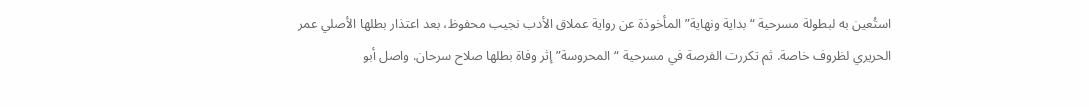استُعين به لبطولة مسرحية “بداية ونهاية” المأخوذة عن رواية عملاق الأدب نجيب محفوظ، بعد اعتذار بطلها الأصلي عمر الحريري لظروف خاصة. ثم تكررت الفرصة في مسرحية “المحروسة” إثر وفاة بطلها صلاح سرحان. واصل أبو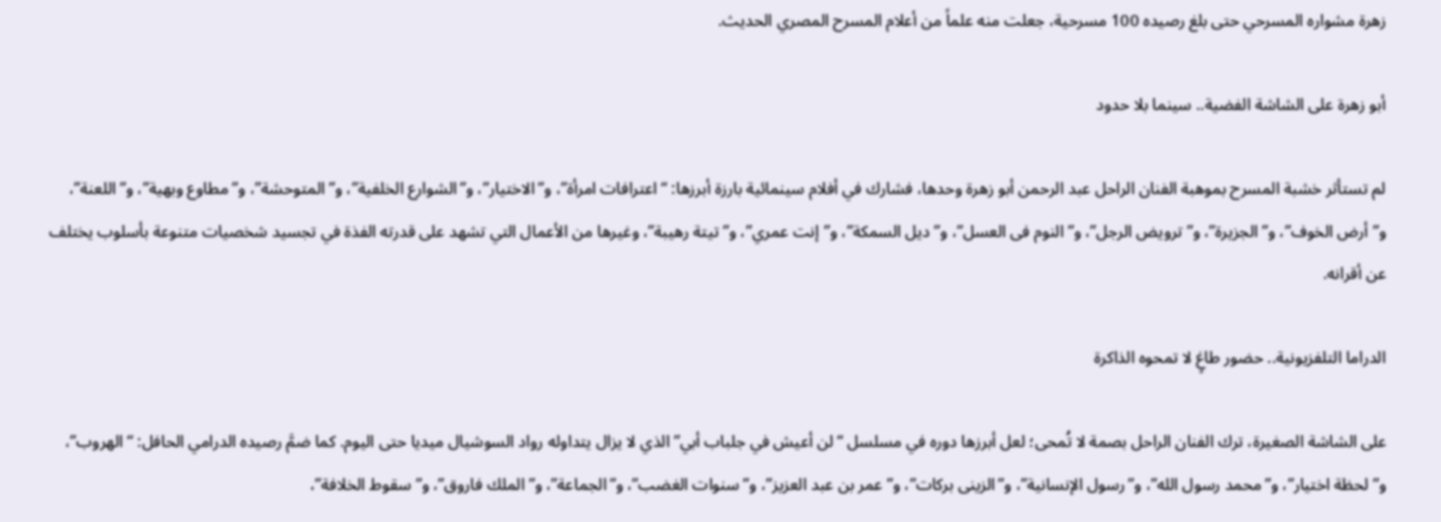زهرة مشواره المسرحي حتى بلغ رصيده 100 مسرحية، جعلت منه علماً من أعلام المسرح المصري الحديث.

أبو زهرة على الشاشة الفضية.. سينما بلا حدود

لم تستأثر خشبة المسرح بموهبة الفنان الراحل عبد الرحمن أبو زهرة وحدها، فشارك في أفلام سينمائية بارزة أبرزها: “اعترافات امرأة”، و”الاختيار”، و”الشوارع الخلفية”، و”المتوحشة”، و”مطاوع وبهية”، و”اللعنة”، و”أرض الخوف”، و”الجزيرة”، و”ترويض الرجل”، و”النوم فى العسل”، و”ديل السمكة”، و”إنت عمري”، و”تيتة رهيبة”، وغيرها من الأعمال التي تشهد على قدرته الفذة في تجسيد شخصيات متنوعة بأسلوب يختلف عن أقرانه.

الدراما التلفزيونية.. حضور طاغٍ لا تمحوه الذاكرة

على الشاشة الصغيرة، ترك الفنان الراحل بصمة لا تُمحى؛ لعل أبرزها دوره في مسلسل “لن أعيش في جلباب أبي” الذي لا يزال يتداوله رواد السوشيال ميديا حتى اليوم. كما ضمَّ رصيده الدرامي الحافل: “الهروب”، و”لحظة اختيار”، و”محمد رسول الله”، و”رسول الإنسانية”، و”الزينى بركات”، و”عمر بن عبد العزيز”، و”سنوات الغضب”، و”الجماعة”، و”الملك فاروق”، و”سقوط الخلافة”،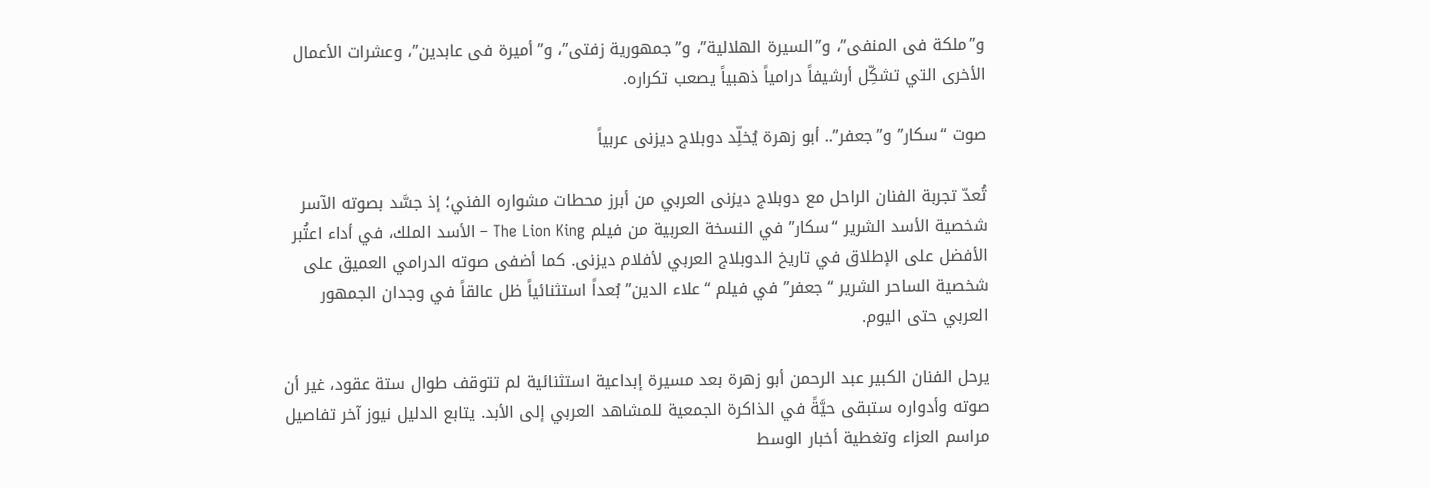و”ملكة فى المنفى”، و”السيرة الهلالية”، و”جمهورية زفتى”، و”أميرة فى عابدين”، وعشرات الأعمال الأخرى التي تشكِّل أرشيفاً درامياً ذهبياً يصعب تكراره.

صوت “سكار” و”جعفر”.. أبو زهرة يُخلِّد دوبلاج ديزنى عربياً

تُعدّ تجربة الفنان الراحل مع دوبلاج ديزنى العربي من أبرز محطات مشواره الفني؛ إذ جسَّد بصوته الآسر شخصية الأسد الشرير “سكار” في النسخة العربية من فيلم The Lion King – الأسد الملك، في أداء اعتُبر الأفضل على الإطلاق في تاريخ الدوبلاج العربي لأفلام ديزنى. كما أضفى صوته الدرامي العميق على شخصية الساحر الشرير “جعفر” في فيلم “علاء الدين” بُعداً استثنائياً ظل عالقاً في وجدان الجمهور العربي حتى اليوم.

يرحل الفنان الكبير عبد الرحمن أبو زهرة بعد مسيرة إبداعية استثنائية لم تتوقف طوال ستة عقود، غير أن صوته وأدواره ستبقى حيَّةً في الذاكرة الجمعية للمشاهد العربي إلى الأبد. يتابع الدليل نيوز آخر تفاصيل مراسم العزاء وتغطية أخبار الوسط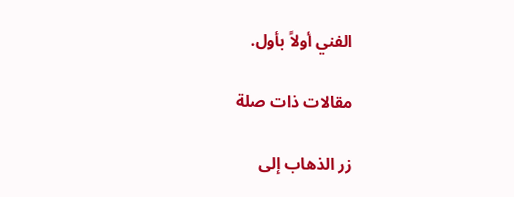الفني أولاً بأول.

مقالات ذات صلة

زر الذهاب إلى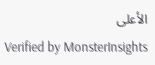الأعلى
Verified by MonsterInsights